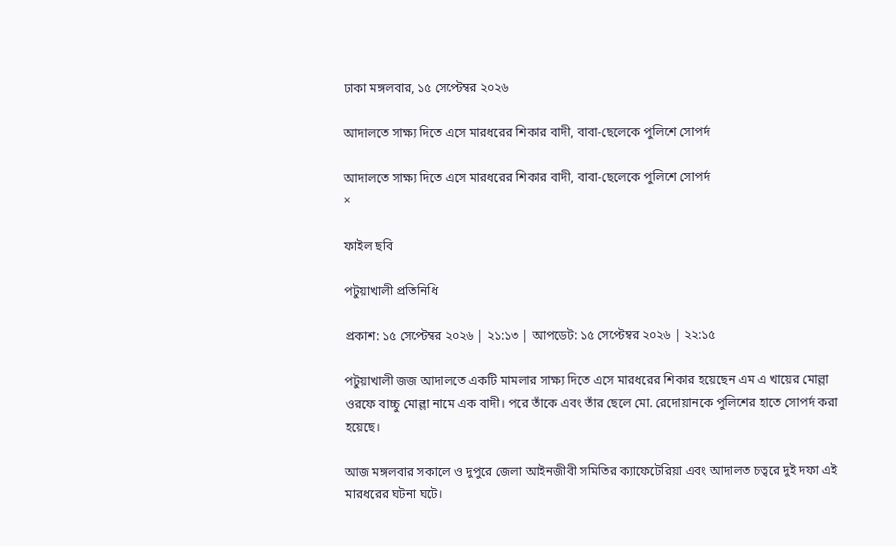ঢাকা মঙ্গলবার, ১৫ সেপ্টেম্বর ২০২৬

আদালতে সাক্ষ্য দিতে এসে মারধরের শিকার বাদী, বাবা-ছেলেকে পুলিশে সোপর্দ

আদালতে সাক্ষ্য দিতে এসে মারধরের শিকার বাদী, বাবা-ছেলেকে পুলিশে সোপর্দ
×

ফাইল ছবি

পটুয়াখালী প্রতিনিধি

প্রকাশ: ১৫ সেপ্টেম্বর ২০২৬ | ২১:১৩ | আপডেট: ১৫ সেপ্টেম্বর ২০২৬ | ২২:১৫

পটুয়াখালী জজ আদালতে একটি মামলার সাক্ষ্য দিতে এসে মারধরের শিকার হয়েছেন এম এ খায়ের মোল্লা ওরফে বাচ্চু মোল্লা নামে এক বাদী। পরে তাঁকে এবং তাঁর ছেলে মো. রেদোয়ানকে পুলিশের হাতে সোপর্দ করা হয়েছে।

আজ মঙ্গলবার সকালে ও দুপুরে জেলা আইনজীবী সমিতির ক্যাফেটেরিয়া এবং আদালত চত্বরে দুই দফা এই মারধরের ঘটনা ঘটে।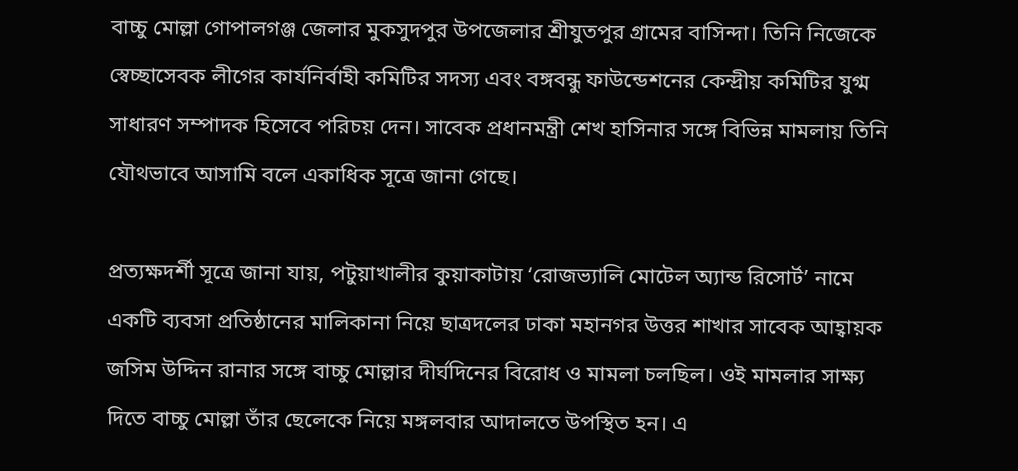বাচ্চু মোল্লা গোপালগঞ্জ জেলার মুকসুদপুর উপজেলার শ্রীযুতপুর গ্রামের বাসিন্দা। তিনি নিজেকে স্বেচ্ছাসেবক লীগের কার্যনির্বাহী কমিটির সদস্য এবং বঙ্গবন্ধু ফাউন্ডেশনের কেন্দ্রীয় কমিটির যুগ্ম সাধারণ সম্পাদক হিসেবে পরিচয় দেন। সাবেক প্রধানমন্ত্রী শেখ হাসিনার সঙ্গে বিভিন্ন মামলায় তিনি যৌথভাবে আসামি বলে একাধিক সূত্রে জানা গেছে।

প্রত্যক্ষদর্শী সূত্রে জানা যায়, পটুয়াখালীর কুয়াকাটায় ‘রোজভ্যালি মোটেল অ্যান্ড রিসোর্ট’ নামে একটি ব্যবসা প্রতিষ্ঠানের মালিকানা নিয়ে ছাত্রদলের ঢাকা মহানগর উত্তর শাখার সাবেক আহ্বায়ক জসিম উদ্দিন রানার সঙ্গে বাচ্চু মোল্লার দীর্ঘদিনের বিরোধ ও মামলা চলছিল। ওই মামলার সাক্ষ্য দিতে বাচ্চু মোল্লা তাঁর ছেলেকে নিয়ে মঙ্গলবার আদালতে উপস্থিত হন। এ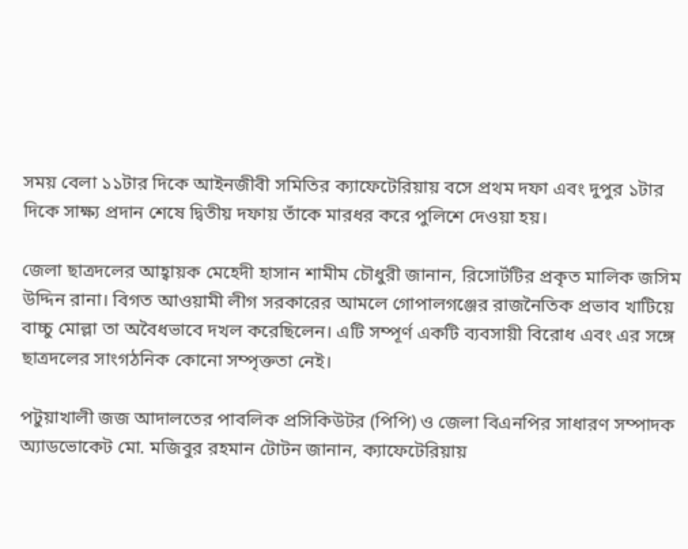সময় বেলা ১১টার দিকে আইনজীবী সমিতির ক্যাফেটেরিয়ায় বসে প্রথম দফা এবং দুপুর ১টার দিকে সাক্ষ্য প্রদান শেষে দ্বিতীয় দফায় তাঁকে মারধর করে পুলিশে দেওয়া হয়।

জেলা ছাত্রদলের আহ্বায়ক মেহেদী হাসান শামীম চৌধুরী জানান, রিসোর্টটির প্রকৃত মালিক জসিম উদ্দিন রানা। বিগত আওয়ামী লীগ সরকারের আমলে গোপালগঞ্জের রাজনৈতিক প্রভাব খাটিয়ে বাচ্চু মোল্লা তা অবৈধভাবে দখল করেছিলেন। এটি সম্পূর্ণ একটি ব্যবসায়ী বিরোধ এবং এর সঙ্গে ছাত্রদলের সাংগঠনিক কোনো সম্পৃক্ততা নেই।

পটুয়াখালী জজ আদালতের পাবলিক প্রসিকিউটর (পিপি) ও জেলা বিএনপির সাধারণ সম্পাদক অ্যাডভোকেট মো. মজিবুর রহমান টোটন জানান, ক্যাফেটেরিয়ায়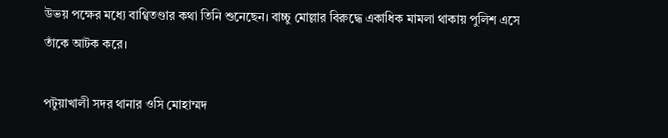উভয় পক্ষের মধ্যে বাগ্বিতণ্ডার কথা তিনি শুনেছেন। বাচ্চু মোল্লার বিরুদ্ধে একাধিক মামলা থাকায় পুলিশ এসে তাঁকে আটক করে।

পটুয়াখালী সদর থানার ওসি মোহাম্মদ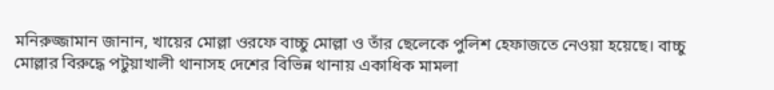মনিরুজ্জামান জানান, খায়ের মোল্লা ওরফে বাচ্চু মোল্লা ও তাঁর ছেলেকে পুলিশ হেফাজতে নেওয়া হয়েছে। বাচ্চু মোল্লার বিরুদ্ধে পটুয়াখালী থানাসহ দেশের বিভিন্ন থানায় একাধিক মামলা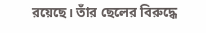রয়েছে। তাঁর ছেলের বিরুদ্ধে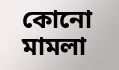কোনো মামলা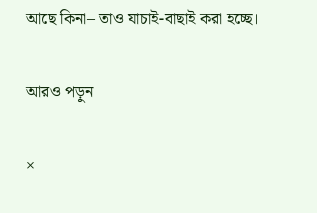আছে কিনা– তাও যাচাই-বাছাই করা হচ্ছে।

আরও পড়ুন

×